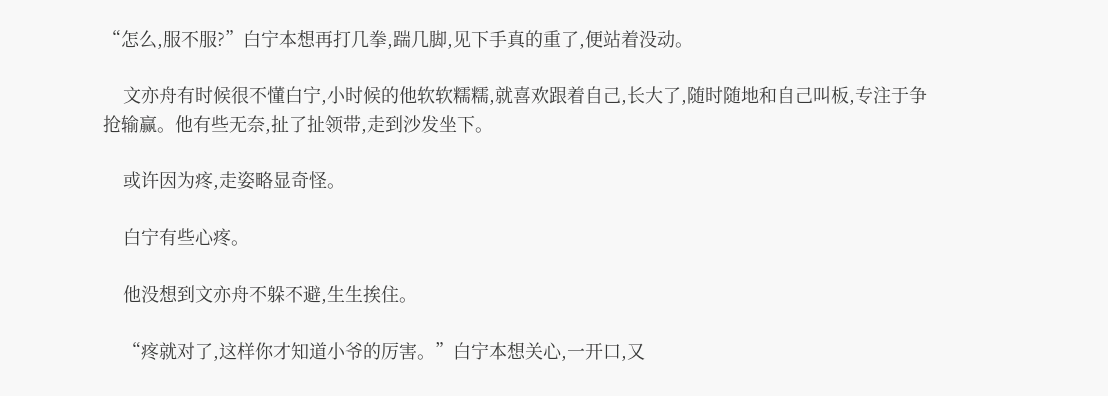“怎么,服不服?”白宁本想再打几拳,踹几脚,见下手真的重了,便站着没动。

    文亦舟有时候很不懂白宁,小时候的他软软糯糯,就喜欢跟着自己,长大了,随时随地和自己叫板,专注于争抢输赢。他有些无奈,扯了扯领带,走到沙发坐下。

    或许因为疼,走姿略显奇怪。

    白宁有些心疼。

    他没想到文亦舟不躲不避,生生挨住。

    “疼就对了,这样你才知道小爷的厉害。”白宁本想关心,一开口,又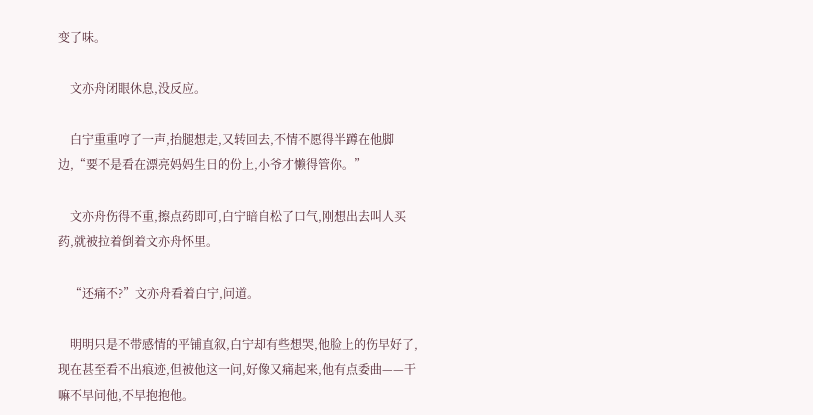变了味。

    文亦舟闭眼休息,没反应。

    白宁重重哼了一声,抬腿想走,又转回去,不情不愿得半蹲在他脚边,“要不是看在漂亮妈妈生日的份上,小爷才懒得管你。”

    文亦舟伤得不重,擦点药即可,白宁暗自松了口气,刚想出去叫人买药,就被拉着倒着文亦舟怀里。

    “还痛不?”文亦舟看着白宁,问道。

    明明只是不带感情的平铺直叙,白宁却有些想哭,他脸上的伤早好了,现在甚至看不出痕迹,但被他这一问,好像又痛起来,他有点委曲——干嘛不早问他,不早抱抱他。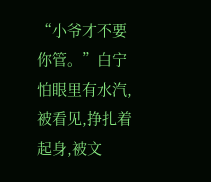“小爷才不要你管。”白宁怕眼里有水汽,被看见,挣扎着起身,被文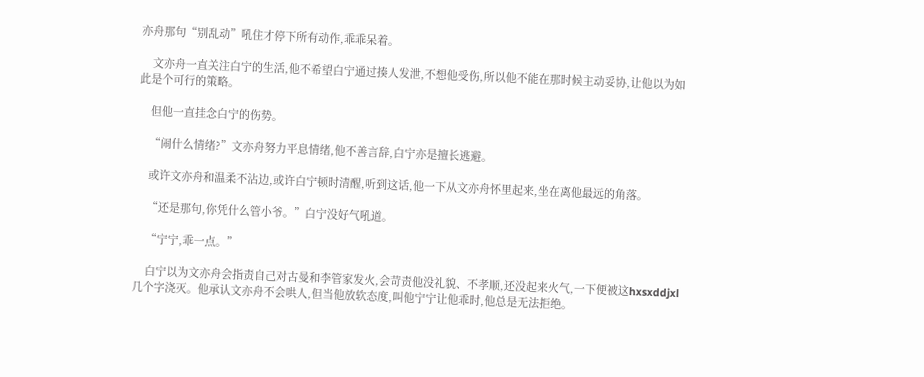亦舟那句“别乱动”吼住才停下所有动作,乖乖呆着。

    文亦舟一直关注白宁的生活,他不希望白宁通过揍人发泄,不想他受伤,所以他不能在那时候主动妥协,让他以为如此是个可行的策略。

    但他一直挂念白宁的伤势。

    “闹什么情绪?”文亦舟努力平息情绪,他不善言辞,白宁亦是擅长逃避。

    或许文亦舟和温柔不沾边,或许白宁顿时清醒,听到这话,他一下从文亦舟怀里起来,坐在离他最远的角落。

    “还是那句,你凭什么管小爷。”白宁没好气吼道。

    “宁宁,乖一点。”

    白宁以为文亦舟会指责自己对古曼和李管家发火,会苛责他没礼貌、不孝顺,还没起来火气,一下便被这hxsxddjxl几个字浇灭。他承认文亦舟不会哄人,但当他放软态度,叫他宁宁让他乖时,他总是无法拒绝。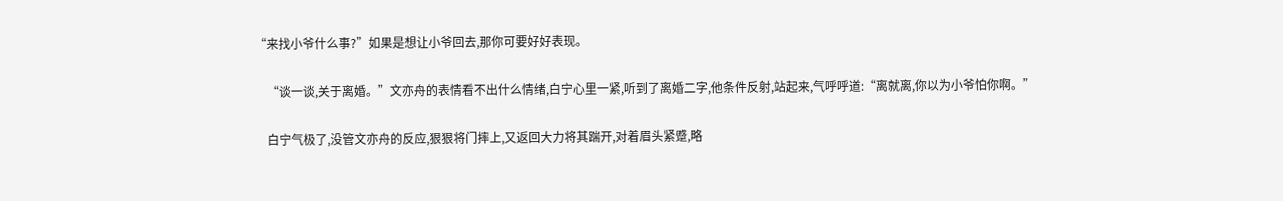“来找小爷什么事?”如果是想让小爷回去,那你可要好好表现。

    “谈一谈,关于离婚。”文亦舟的表情看不出什么情绪,白宁心里一紧,听到了离婚二字,他条件反射,站起来,气呼呼道:“离就离,你以为小爷怕你啊。”

    白宁气极了,没管文亦舟的反应,狠狠将门摔上,又返回大力将其踹开,对着眉头紧蹙,略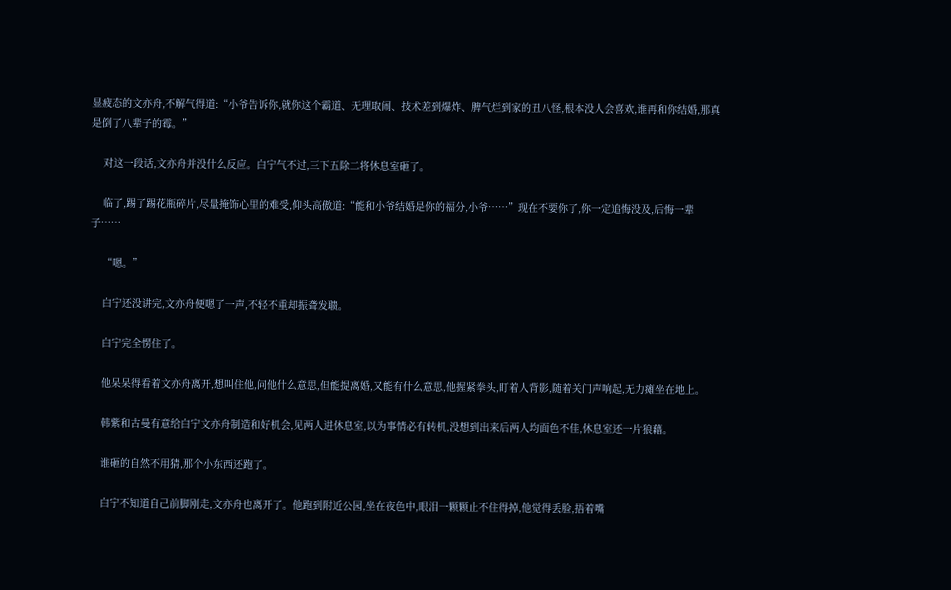显疲态的文亦舟,不解气得道:“小爷告诉你,就你这个霸道、无理取闹、技术差到爆炸、脾气烂到家的丑八怪,根本没人会喜欢,谁再和你结婚,那真是倒了八辈子的霉。”

    对这一段话,文亦舟并没什么反应。白宁气不过,三下五除二将休息室砸了。

    临了,踢了踢花瓶碎片,尽量掩饰心里的难受,仰头高傲道:“能和小爷结婚是你的福分,小爷……”现在不要你了,你一定追悔没及,后悔一辈子……

    “嗯。”

    白宁还没讲完,文亦舟便嗯了一声,不轻不重却振聋发聩。

    白宁完全愣住了。

    他呆呆得看着文亦舟离开,想叫住他,问他什么意思,但能提离婚,又能有什么意思,他握紧拳头,盯着人背影,随着关门声响起,无力瘫坐在地上。

    韩紫和古曼有意给白宁文亦舟制造和好机会,见两人进休息室,以为事情必有转机,没想到出来后两人均面色不佳,休息室还一片狼藉。

    谁砸的自然不用猜,那个小东西还跑了。

    白宁不知道自己前脚刚走,文亦舟也离开了。他跑到附近公园,坐在夜色中,眼泪一颗颗止不住得掉,他觉得丢脸,捂着嘴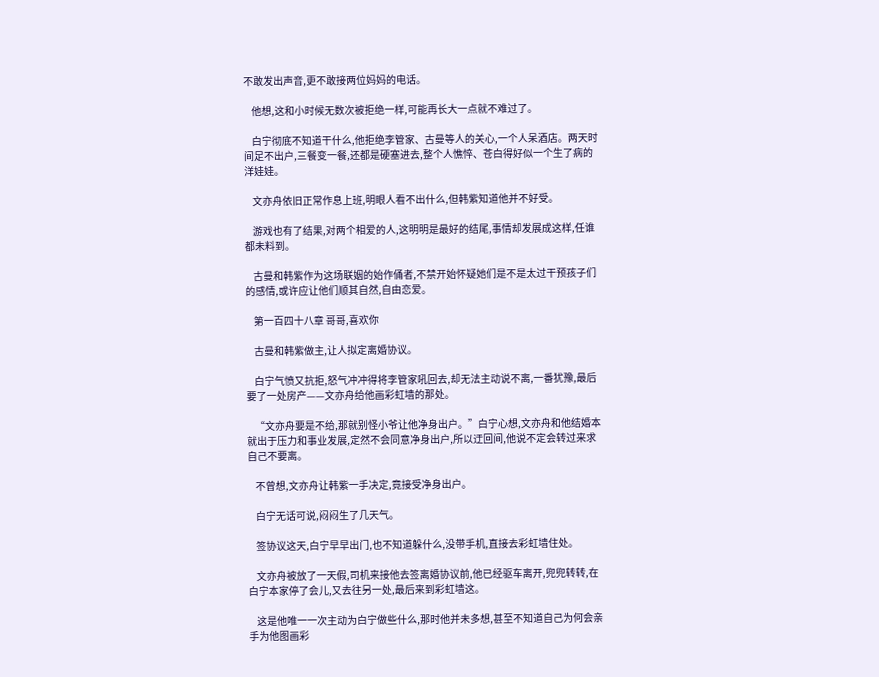不敢发出声音,更不敢接两位妈妈的电话。

    他想,这和小时候无数次被拒绝一样,可能再长大一点就不难过了。

    白宁彻底不知道干什么,他拒绝李管家、古曼等人的关心,一个人呆酒店。两天时间足不出户,三餐变一餐,还都是硬塞进去,整个人憔悴、苍白得好似一个生了病的洋娃娃。

    文亦舟依旧正常作息上班,明眼人看不出什么,但韩紫知道他并不好受。

    游戏也有了结果,对两个相爱的人,这明明是最好的结尾,事情却发展成这样,任谁都未料到。

    古曼和韩紫作为这场联姻的始作俑者,不禁开始怀疑她们是不是太过干预孩子们的感情,或许应让他们顺其自然,自由恋爱。

    第一百四十八章 哥哥,喜欢你

    古曼和韩紫做主,让人拟定离婚协议。

    白宁气愤又抗拒,怒气冲冲得将李管家吼回去,却无法主动说不离,一番犹豫,最后要了一处房产——文亦舟给他画彩虹墙的那处。

    “文亦舟要是不给,那就别怪小爷让他净身出户。”白宁心想,文亦舟和他结婚本就出于压力和事业发展,定然不会同意净身出户,所以迂回间,他说不定会转过来求自己不要离。

    不曾想,文亦舟让韩紫一手决定,竟接受净身出户。

    白宁无话可说,闷闷生了几天气。

    签协议这天,白宁早早出门,也不知道躲什么,没带手机,直接去彩虹墙住处。

    文亦舟被放了一天假,司机来接他去签离婚协议前,他已经驱车离开,兜兜转转,在白宁本家停了会儿,又去往另一处,最后来到彩虹墙这。

    这是他唯一一次主动为白宁做些什么,那时他并未多想,甚至不知道自己为何会亲手为他图画彩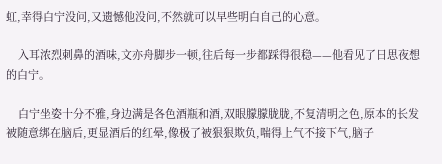虹,幸得白宁没问,又遗憾他没问,不然就可以早些明白自己的心意。

    入耳浓烈刺鼻的酒味,文亦舟脚步一顿,往后每一步都踩得很稳——他看见了日思夜想的白宁。

    白宁坐姿十分不雅,身边满是各色酒瓶和酒,双眼朦朦胧胧,不复清明之色,原本的长发被随意绑在脑后,更显酒后的红晕,像极了被狠狠欺负,喘得上气不接下气,脑子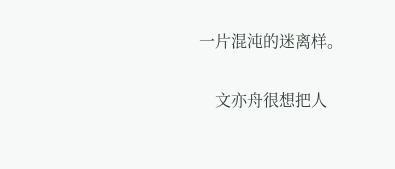一片混沌的迷离样。

    文亦舟很想把人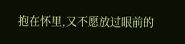抱在怀里,又不愿放过眼前的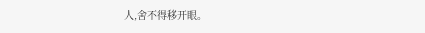人,舍不得移开眼。